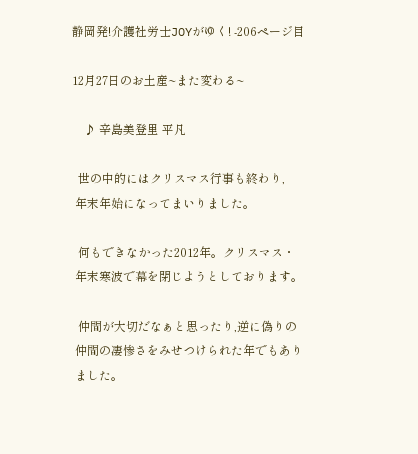静岡発!介護社労士JOYがゆく! -206ページ目

12月27日のお土産~また変わる~

    ♪ 辛島美登里 平凡

  世の中的にはクリスマス行事も終わり,
 年末年始になってまいりました。

  何もできなかった2012年。クリスマス・
 年末寒波で幕を閉じようとしております。

  仲間が大切だなぁと思ったり,逆に偽りの
 仲間の凄惨さをみせつけられた年でもあり
 ました。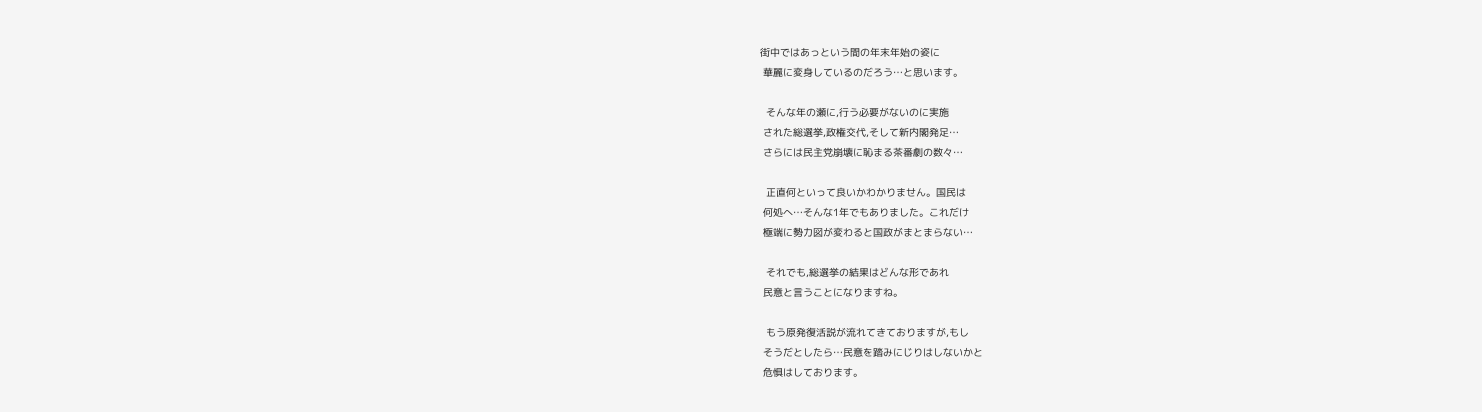街中ではあっという間の年末年始の姿に
 華麗に変身しているのだろう…と思います。

  そんな年の瀬に,行う必要がないのに実施
 された総選挙,政権交代,そして新内閣発足…
 さらには民主党崩壊に恥まる茶番劇の数々…

  正直何といって良いかわかりません。国民は
 何処へ…そんな1年でもありました。これだけ
 極端に勢力図が変わると国政がまとまらない…

  それでも,総選挙の結果はどんな形であれ
 民意と言うことになりますね。

  もう原発復活説が流れてきておりますが,もし
 そうだとしたら…民意を踏みにじりはしないかと
 危惧はしております。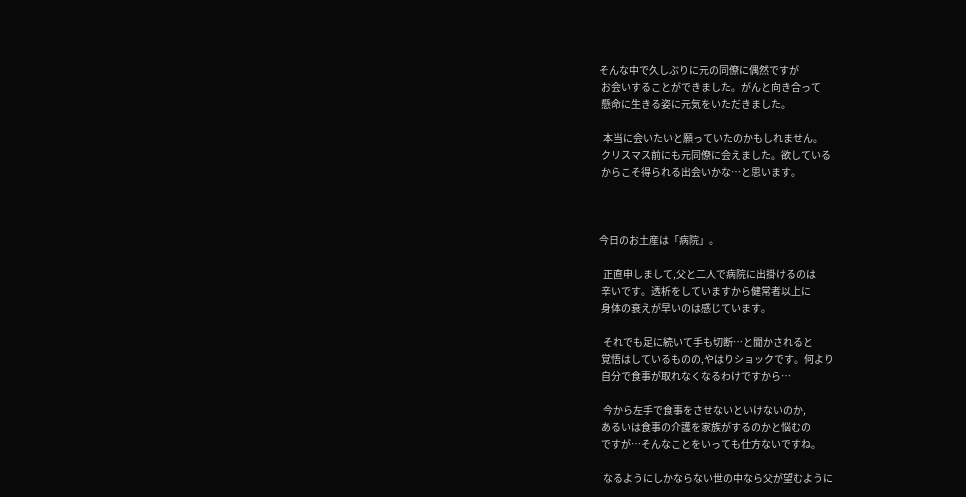そんな中で久しぶりに元の同僚に偶然ですが
 お会いすることができました。がんと向き合って
 懸命に生きる姿に元気をいただきました。

  本当に会いたいと願っていたのかもしれません。
 クリスマス前にも元同僚に会えました。欲している
 からこそ得られる出会いかな…と思います。



今日のお土産は「病院」。

  正直申しまして,父と二人で病院に出掛けるのは
 辛いです。透析をしていますから健常者以上に
 身体の衰えが早いのは感じています。

  それでも足に続いて手も切断…と聞かされると
 覚悟はしているものの,やはりショックです。何より
 自分で食事が取れなくなるわけですから…

  今から左手で食事をさせないといけないのか,
 あるいは食事の介護を家族がするのかと悩むの
 ですが…そんなことをいっても仕方ないですね。

  なるようにしかならない世の中なら父が望むように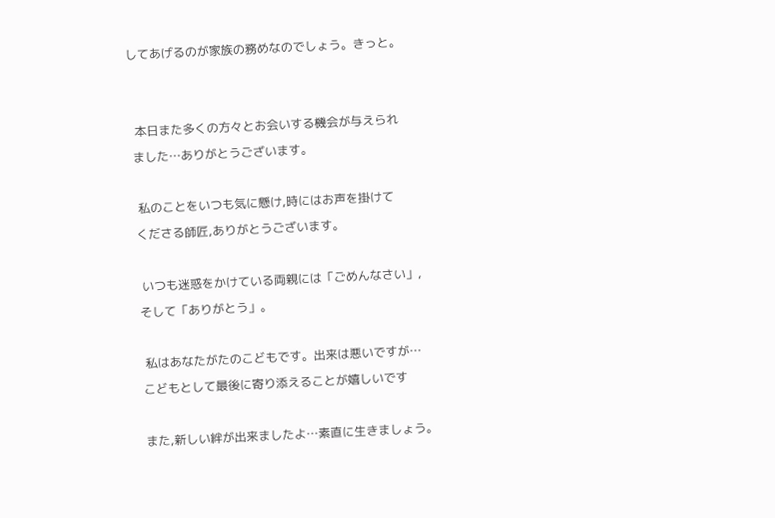してあげるのが家族の務めなのでしょう。きっと。


  本日また多くの方々とお会いする機会が与えられ
 ました…ありがとうございます。

  私のことをいつも気に懸け,時にはお声を掛けて
 くださる師匠,ありがとうございます。

  いつも迷惑をかけている両親には「ごめんなさい」,
 そして「ありがとう」。

  私はあなたがたのこどもです。出来は悪いですが…
 こどもとして最後に寄り添えることが嬉しいです

 また,新しい絆が出来ましたよ…素直に生きましょう。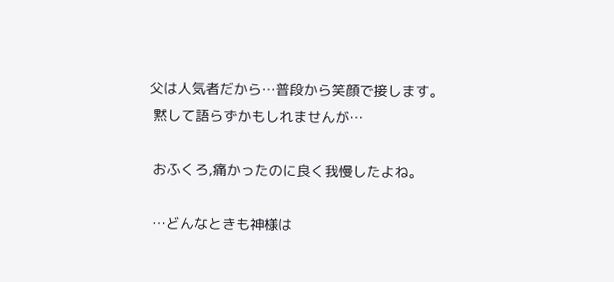父は人気者だから…普段から笑顔で接します。
 黙して語らずかもしれませんが…

 おふくろ,痛かったのに良く我慢したよね。

 …どんなときも神様は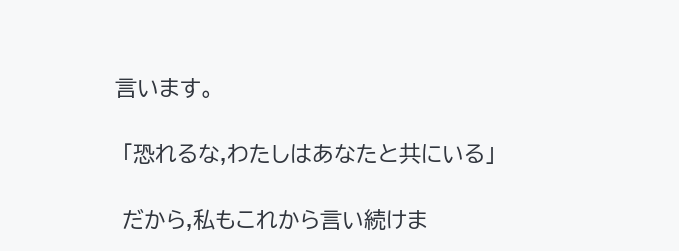言います。

 「恐れるな,わたしはあなたと共にいる」

 だから,私もこれから言い続けま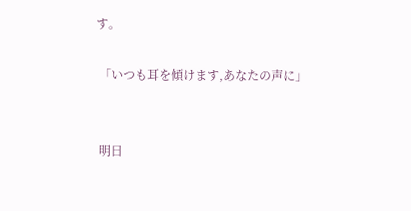す。

 「いつも耳を傾けます,あなたの声に」


 明日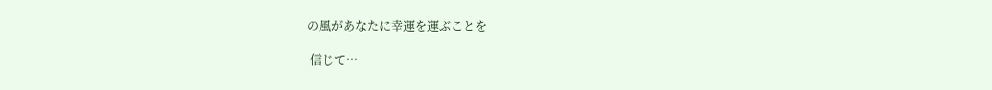の風があなたに幸運を運ぶことを

 信じて…